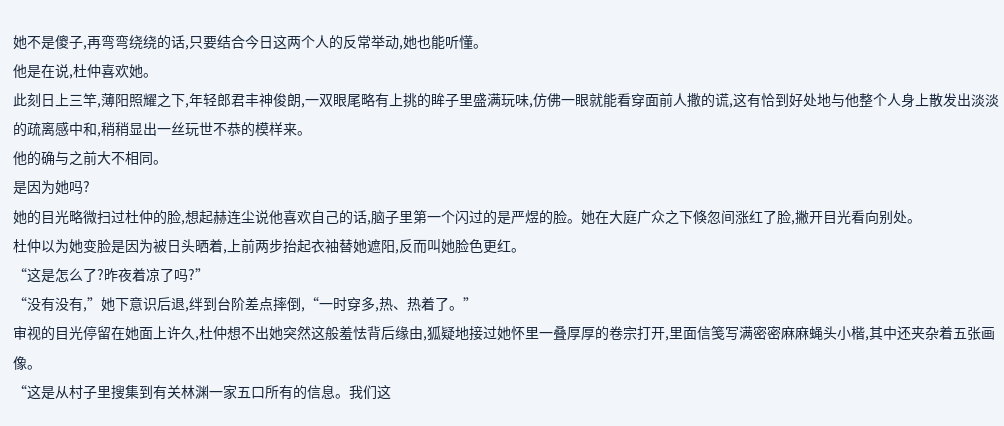她不是傻子,再弯弯绕绕的话,只要结合今日这两个人的反常举动,她也能听懂。
他是在说,杜仲喜欢她。
此刻日上三竿,薄阳照耀之下,年轻郎君丰神俊朗,一双眼尾略有上挑的眸子里盛满玩味,仿佛一眼就能看穿面前人撒的谎,这有恰到好处地与他整个人身上散发出淡淡的疏离感中和,稍稍显出一丝玩世不恭的模样来。
他的确与之前大不相同。
是因为她吗?
她的目光略微扫过杜仲的脸,想起赫连尘说他喜欢自己的话,脑子里第一个闪过的是严煜的脸。她在大庭广众之下倏忽间涨红了脸,撇开目光看向别处。
杜仲以为她变脸是因为被日头晒着,上前两步抬起衣袖替她遮阳,反而叫她脸色更红。
“这是怎么了?昨夜着凉了吗?”
“没有没有,”她下意识后退,绊到台阶差点摔倒,“一时穿多,热、热着了。”
审视的目光停留在她面上许久,杜仲想不出她突然这般羞怯背后缘由,狐疑地接过她怀里一叠厚厚的卷宗打开,里面信笺写满密密麻麻蝇头小楷,其中还夹杂着五张画像。
“这是从村子里搜集到有关林渊一家五口所有的信息。我们这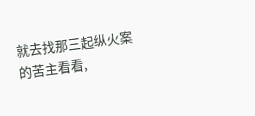就去找那三起纵火案的苦主看看,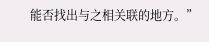能否找出与之相关联的地方。”